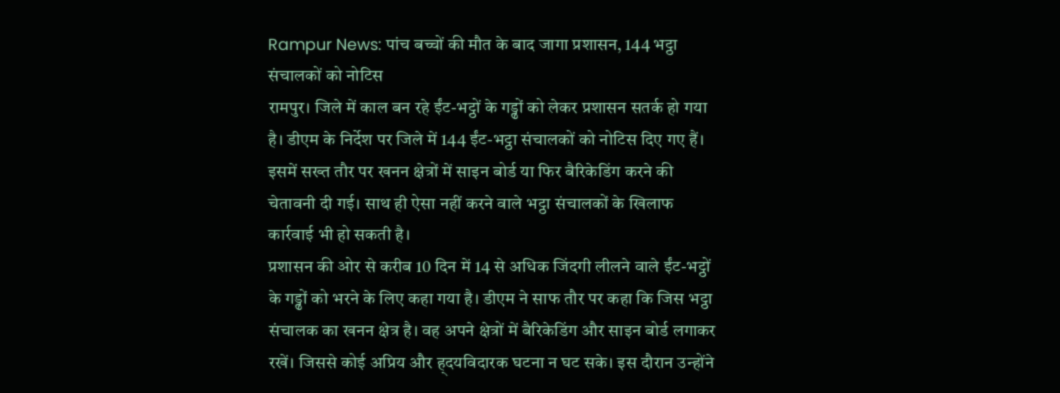Rampur News: पांच बच्चों की मौत के बाद जागा प्रशासन, 144 भट्ठा संचालकों को नोटिस
रामपुर। जिले में काल बन रहे ईंट-भट्ठों के गड्ढों को लेकर प्रशासन सतर्क हो गया है। डीएम के निर्देश पर जिले में 144 ईंट-भट्ठा संचालकों को नोटिस दिए गए हैं। इसमें सख्त तौर पर खनन क्षेत्रों में साइन बोर्ड या फिर बैरिकेडिंग करने की चेतावनी दी गई। साथ ही ऐसा नहीं करने वाले भट्ठा संचालकों के खिलाफ कार्रवाई भी हो सकती है।
प्रशासन की ओर से करीब 10 दिन में 14 से अधिक जिंदगी लीलने वाले ईंट-भट्ठों के गड्ढों को भरने के लिए कहा गया है। डीएम ने साफ तौर पर कहा कि जिस भट्ठा संचालक का खनन क्षेत्र है। वह अपने क्षेत्रों में बैरिकेडिंग और साइन बोर्ड लगाकर रखें। जिससे कोई अप्रिय और ह्दयविदारक घटना न घट सके। इस दौरान उन्होंने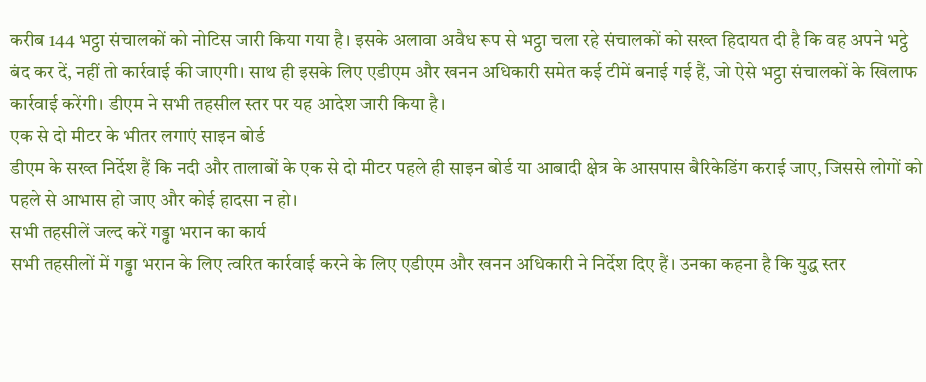करीब 144 भट्ठा संचालकों को नोटिस जारी किया गया है। इसके अलावा अवैध रूप से भट्ठा चला रहे संचालकों को सख्त हिदायत दी है कि वह अपने भट्ठे बंद कर दें, नहीं तो कार्रवाई की जाएगी। साथ ही इसके लिए एडीएम और खनन अधिकारी समेत कई टीमें बनाई गई हैं, जो ऐसे भट्ठा संचालकों के खिलाफ कार्रवाई करेंगी। डीएम ने सभी तहसील स्तर पर यह आदेश जारी किया है।
एक से दो मीटर के भीतर लगाएं साइन बोर्ड
डीएम के सख्त निर्देश हैं कि नदी और तालाबों के एक से दो मीटर पहले ही साइन बोर्ड या आबादी क्षेत्र के आसपास बैरिकेडिंग कराई जाए, जिससे लोगों को पहले से आभास हो जाए और कोई हादसा न हो।
सभी तहसीलें जल्द करें गड्ढा भरान का कार्य
सभी तहसीलों में गड्ढा भरान के लिए त्वरित कार्रवाई करने के लिए एडीएम और खनन अधिकारी ने निर्देश दिए हैं। उनका कहना है कि युद्ध स्तर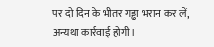पर दो दिन के भीतर गड्ढा भरान कर लें, अन्यथा कार्रवाई होगी।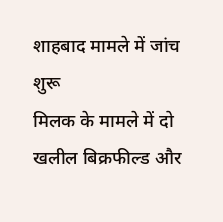शाहबाद मामले में जांच शुरू
मिलक के मामले में दो खलील बिक्रफील्ड और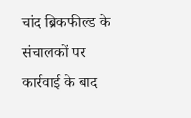चांद ब्रिकफील्ड के संचालकों पर कार्रवाई के बाद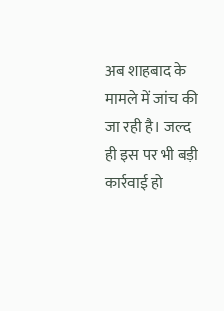अब शाहबाद के मामले में जांच की जा रही है। जल्द ही इस पर भी बड़ी कार्रवाई हो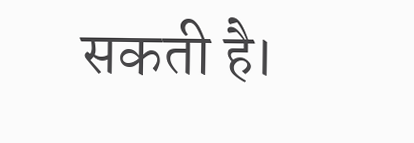सकती है।